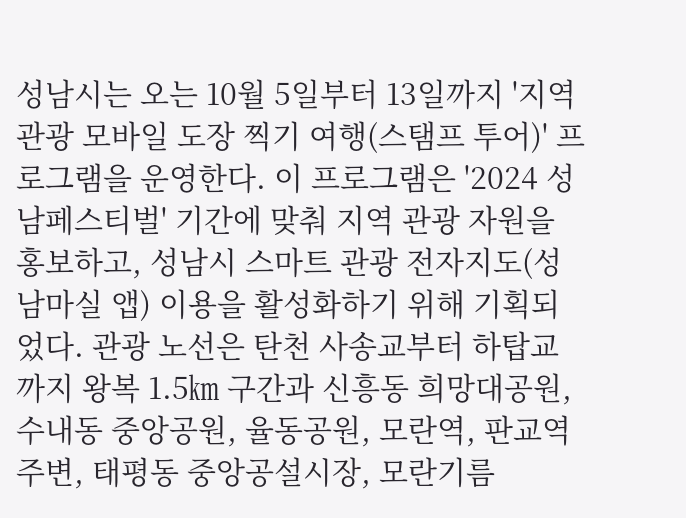성남시는 오는 10월 5일부터 13일까지 '지역 관광 모바일 도장 찍기 여행(스탬프 투어)' 프로그램을 운영한다. 이 프로그램은 '2024 성남페스티벌' 기간에 맞춰 지역 관광 자원을 홍보하고, 성남시 스마트 관광 전자지도(성남마실 앱) 이용을 활성화하기 위해 기획되었다. 관광 노선은 탄천 사송교부터 하탑교까지 왕복 1.5㎞ 구간과 신흥동 희망대공원, 수내동 중앙공원, 율동공원, 모란역, 판교역 주변, 태평동 중앙공설시장, 모란기름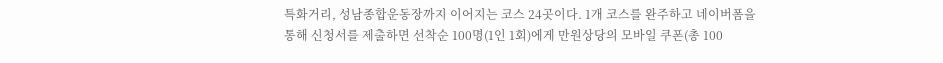특화거리, 성남종합운동장까지 이어지는 코스 24곳이다. 1개 코스를 완주하고 네이버폼을 통해 신청서를 제출하면 선착순 100명(1인 1회)에게 만원상당의 모바일 쿠폰(총 100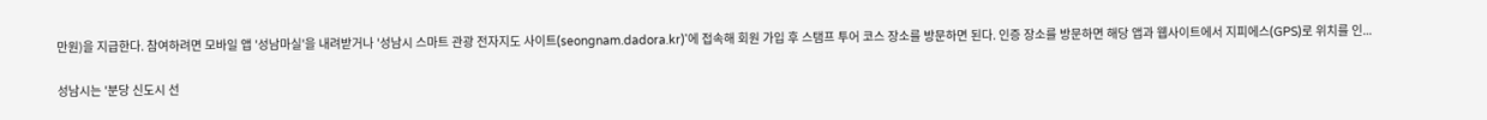만원)을 지급한다. 참여하려면 모바일 앱 '성남마실'을 내려받거나 '성남시 스마트 관광 전자지도 사이트(seongnam.dadora.kr)'에 접속해 회원 가입 후 스탬프 투어 코스 장소를 방문하면 된다. 인증 장소를 방문하면 해당 앱과 웹사이트에서 지피에스(GPS)로 위치를 인...

성남시는 '분당 신도시 선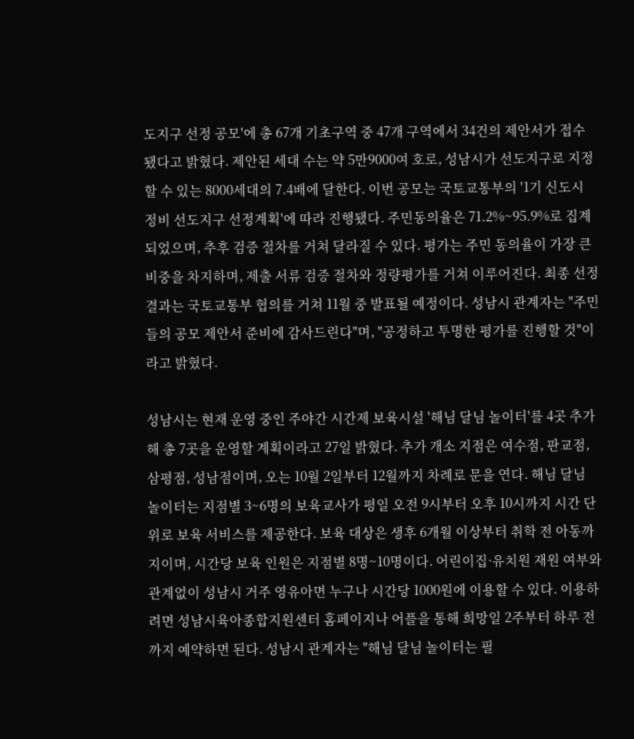도지구 선정 공모'에 총 67개 기초구역 중 47개 구역에서 34건의 제안서가 접수됐다고 밝혔다. 제안된 세대 수는 약 5만9000여 호로, 성남시가 선도지구로 지정할 수 있는 8000세대의 7.4배에 달한다. 이번 공모는 국토교통부의 '1기 신도시 정비 선도지구 선정계획'에 따라 진행됐다. 주민동의율은 71.2%~95.9%로 집계되었으며, 추후 검증 절차를 거쳐 달라질 수 있다. 평가는 주민 동의율이 가장 큰 비중을 차지하며, 제출 서류 검증 절차와 정량평가를 거쳐 이루어진다. 최종 선정 결과는 국토교통부 협의를 거쳐 11월 중 발표될 예정이다. 성남시 관계자는 "주민들의 공모 제안서 준비에 감사드린다"며, "공정하고 투명한 평가를 진행할 것"이라고 밝혔다.

성남시는 현재 운영 중인 주야간 시간제 보육시설 '해님 달님 놀이터'를 4곳 추가해 총 7곳을 운영할 계획이라고 27일 밝혔다. 추가 개소 지점은 여수점, 판교점, 삼평점, 성남점이며, 오는 10월 2일부터 12월까지 차례로 문을 연다. 해님 달님 놀이터는 지점별 3~6명의 보육교사가 평일 오전 9시부터 오후 10시까지 시간 단위로 보육 서비스를 제공한다. 보육 대상은 생후 6개월 이상부터 취학 전 아동까지이며, 시간당 보육 인원은 지점별 8명~10명이다. 어린이집·유치원 재원 여부와 관계없이 성남시 거주 영유아면 누구나 시간당 1000원에 이용할 수 있다. 이용하려면 성남시육아종합지원센터 홈페이지나 어플을 통해 희망일 2주부터 하루 전까지 예약하면 된다. 성남시 관계자는 "해님 달님 놀이터는 필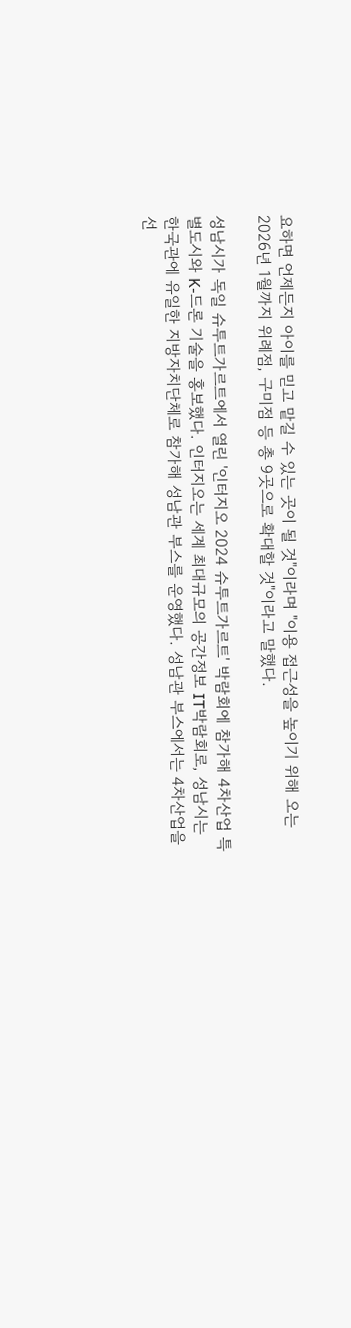요하면 언제든지 아이를 믿고 맡길 수 있는 곳이 될 것"이라며 "이용 접근성을 높이기 위해 오는 2026년 1월까지 위례점, 구미점 등 총 9곳으로 확대할 것"이라고 말했다.

성남시가 독일 슈투트가르트에서 열린 '인터지오 2024 슈투트가르트' 박람회에 참가해 4차산업 특별도시와 K-드론 기술을 홍보했다. 인터지오는 세계 최대규모의 공간정보 IT박람회로, 성남시는 한국관에 유일한 지방자치단체로 참가해 성남관 부스를 운영했다. 성남관 부스에서는 4차산업을 선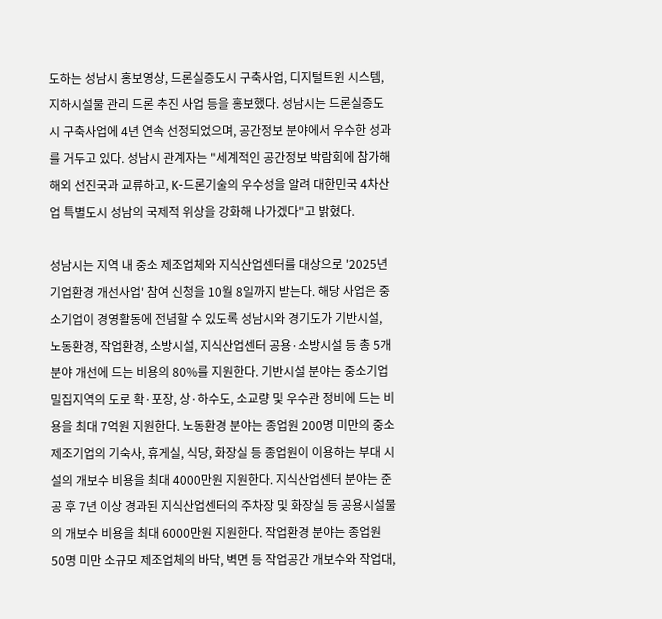도하는 성남시 홍보영상, 드론실증도시 구축사업, 디지털트윈 시스템, 지하시설물 관리 드론 추진 사업 등을 홍보했다. 성남시는 드론실증도시 구축사업에 4년 연속 선정되었으며, 공간정보 분야에서 우수한 성과를 거두고 있다. 성남시 관계자는 "세계적인 공간정보 박람회에 참가해 해외 선진국과 교류하고, K-드론기술의 우수성을 알려 대한민국 4차산업 특별도시 성남의 국제적 위상을 강화해 나가겠다"고 밝혔다.

성남시는 지역 내 중소 제조업체와 지식산업센터를 대상으로 '2025년 기업환경 개선사업' 참여 신청을 10월 8일까지 받는다. 해당 사업은 중소기업이 경영활동에 전념할 수 있도록 성남시와 경기도가 기반시설, 노동환경, 작업환경, 소방시설, 지식산업센터 공용·소방시설 등 총 5개 분야 개선에 드는 비용의 80%를 지원한다. 기반시설 분야는 중소기업 밀집지역의 도로 확·포장, 상·하수도, 소교량 및 우수관 정비에 드는 비용을 최대 7억원 지원한다. 노동환경 분야는 종업원 200명 미만의 중소 제조기업의 기숙사, 휴게실, 식당, 화장실 등 종업원이 이용하는 부대 시설의 개보수 비용을 최대 4000만원 지원한다. 지식산업센터 분야는 준공 후 7년 이상 경과된 지식산업센터의 주차장 및 화장실 등 공용시설물의 개보수 비용을 최대 6000만원 지원한다. 작업환경 분야는 종업원 50명 미만 소규모 제조업체의 바닥, 벽면 등 작업공간 개보수와 작업대,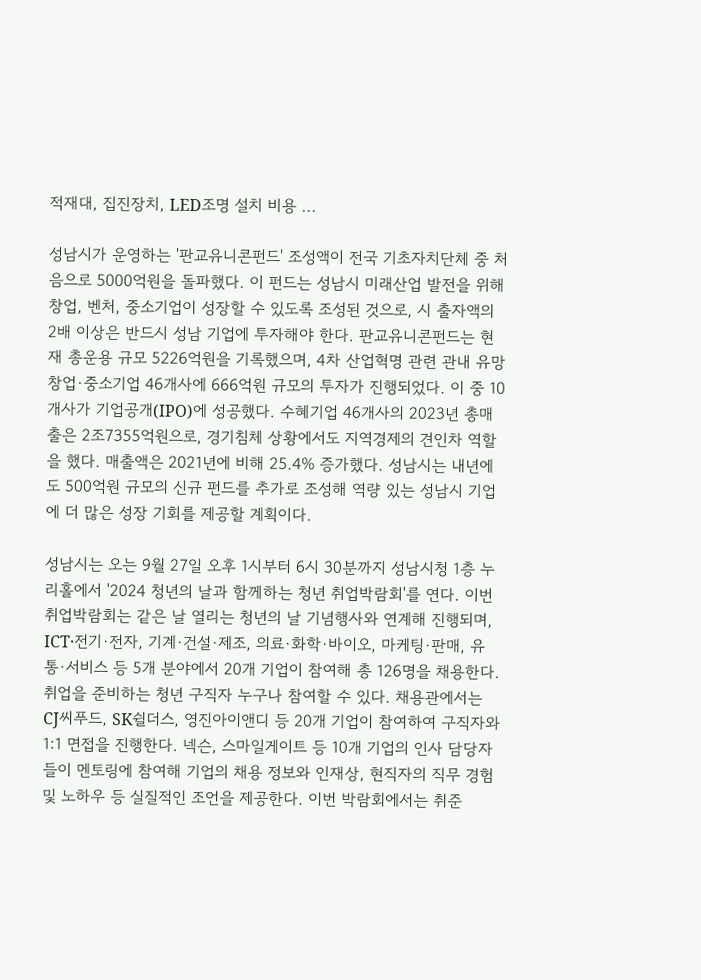적재대, 집진장치, LED조명 설치 비용 ...

성남시가 운영하는 '판교유니콘펀드' 조성액이 전국 기초자치단체 중 처음으로 5000억원을 돌파했다. 이 펀드는 성남시 미래산업 발전을 위해 창업, 벤처, 중소기업이 성장할 수 있도록 조성된 것으로, 시 출자액의 2배 이상은 반드시 성남 기업에 투자해야 한다. 판교유니콘펀드는 현재 총운용 규모 5226억원을 기록했으며, 4차 산업혁명 관련 관내 유망 창업·중소기업 46개사에 666억원 규모의 투자가 진행되었다. 이 중 10개사가 기업공개(IPO)에 성공했다. 수혜기업 46개사의 2023년 총매출은 2조7355억원으로, 경기침체 상황에서도 지역경제의 견인차 역할을 했다. 매출액은 2021년에 비해 25.4% 증가했다. 성남시는 내년에도 500억원 규모의 신규 펀드를 추가로 조성해 역량 있는 성남시 기업에 더 많은 성장 기회를 제공할 계획이다.

성남시는 오는 9월 27일 오후 1시부터 6시 30분까지 성남시청 1층 누리홀에서 '2024 청년의 날과 함께하는 청년 취업박람회'를 연다. 이번 취업박람회는 같은 날 열리는 청년의 날 기념행사와 연계해 진행되며, ICT·전기·전자, 기계·건설·제조, 의료·화학·바이오, 마케팅·판매, 유통·서비스 등 5개 분야에서 20개 기업이 참여해 총 126명을 채용한다. 취업을 준비하는 청년 구직자 누구나 참여할 수 있다. 채용관에서는 CJ씨푸드, SK쉴더스, 영진아이앤디 등 20개 기업이 참여하여 구직자와 1:1 면접을 진행한다. 넥슨, 스마일게이트 등 10개 기업의 인사 담당자들이 멘토링에 참여해 기업의 채용 정보와 인재상, 현직자의 직무 경험 및 노하우 등 실질적인 조언을 제공한다. 이번 박람회에서는 취준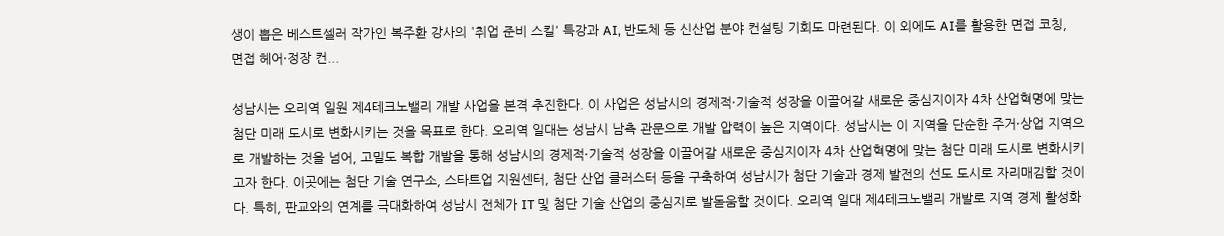생이 뽑은 베스트셀러 작가인 복주환 강사의 '취업 준비 스킬' 특강과 AI, 반도체 등 신산업 분야 컨설팅 기회도 마련된다. 이 외에도 AI를 활용한 면접 코칭, 면접 헤어·정장 컨...

성남시는 오리역 일원 제4테크노밸리 개발 사업을 본격 추진한다. 이 사업은 성남시의 경제적·기술적 성장을 이끌어갈 새로운 중심지이자 4차 산업혁명에 맞는 첨단 미래 도시로 변화시키는 것을 목표로 한다. 오리역 일대는 성남시 남측 관문으로 개발 압력이 높은 지역이다. 성남시는 이 지역을 단순한 주거·상업 지역으로 개발하는 것을 넘어, 고밀도 복합 개발을 통해 성남시의 경제적·기술적 성장을 이끌어갈 새로운 중심지이자 4차 산업혁명에 맞는 첨단 미래 도시로 변화시키고자 한다. 이곳에는 첨단 기술 연구소, 스타트업 지원센터, 첨단 산업 클러스터 등을 구축하여 성남시가 첨단 기술과 경제 발전의 선도 도시로 자리매김할 것이다. 특히, 판교와의 연계를 극대화하여 성남시 전체가 IT 및 첨단 기술 산업의 중심지로 발돋움할 것이다. 오리역 일대 제4테크노밸리 개발로 지역 경제 활성화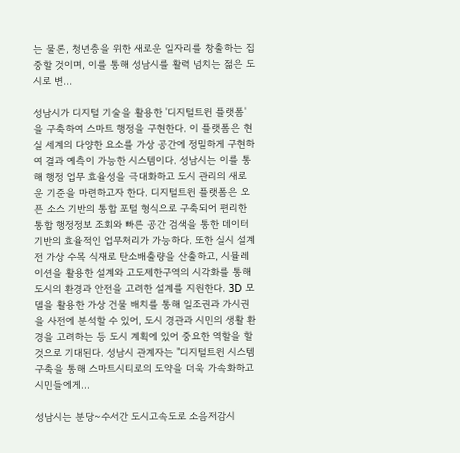는 물론, 청년층을 위한 새로운 일자리를 창출하는 집중할 것이며, 이를 통해 성남시를 활력 넘치는 젊은 도시로 변...

성남시가 디지털 기술을 활용한 '디지털트윈 플랫폼'을 구축하여 스마트 행정을 구현한다. 이 플랫폼은 현실 세계의 다양한 요소를 가상 공간에 정밀하게 구현하여 결과 예측이 가능한 시스템이다. 성남시는 이를 통해 행정 업무 효율성을 극대화하고 도시 관리의 새로운 기준을 마련하고자 한다. 디지털트윈 플랫폼은 오픈 소스 기반의 통합 포털 형식으로 구축되어 편리한 통합 행정정보 조회와 빠른 공간 검색을 통한 데이터 기반의 효율적인 업무처리가 가능하다. 또한 실시 설계 전 가상 수목 식재로 탄소배출량을 산출하고, 시뮬레이션을 활용한 설계와 고도제한구역의 시각화를 통해 도시의 환경과 안전을 고려한 설계를 지원한다. 3D 모델을 활용한 가상 건물 배치를 통해 일조권과 가시권을 사전에 분석할 수 있어, 도시 경관과 시민의 생활 환경을 고려하는 등 도시 계획에 있어 중요한 역할을 할 것으로 기대된다. 성남시 관계자는 "디지털트윈 시스템 구축을 통해 스마트시티로의 도약을 더욱 가속화하고 시민들에게...

성남시는 분당~수서간 도시고속도로 소음저감시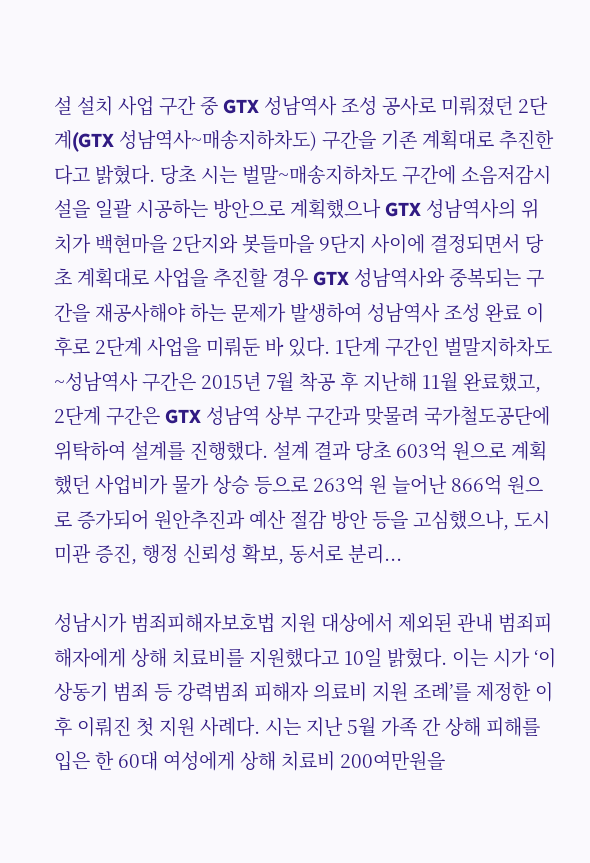설 설치 사업 구간 중 GTX 성남역사 조성 공사로 미뤄졌던 2단계(GTX 성남역사~매송지하차도) 구간을 기존 계획대로 추진한다고 밝혔다. 당초 시는 벌말~매송지하차도 구간에 소음저감시설을 일괄 시공하는 방안으로 계획했으나 GTX 성남역사의 위치가 백현마을 2단지와 봇들마을 9단지 사이에 결정되면서 당초 계획대로 사업을 추진할 경우 GTX 성남역사와 중복되는 구간을 재공사해야 하는 문제가 발생하여 성남역사 조성 완료 이후로 2단계 사업을 미뤄둔 바 있다. 1단계 구간인 벌말지하차도~성남역사 구간은 2015년 7월 착공 후 지난해 11월 완료했고, 2단계 구간은 GTX 성남역 상부 구간과 맞물려 국가철도공단에 위탁하여 설계를 진행했다. 설계 결과 당초 603억 원으로 계획했던 사업비가 물가 상승 등으로 263억 원 늘어난 866억 원으로 증가되어 원안추진과 예산 절감 방안 등을 고심했으나, 도시미관 증진, 행정 신뢰성 확보, 동서로 분리...

성남시가 범죄피해자보호법 지원 대상에서 제외된 관내 범죄피해자에게 상해 치료비를 지원했다고 10일 밝혔다. 이는 시가 ‘이상동기 범죄 등 강력범죄 피해자 의료비 지원 조례’를 제정한 이후 이뤄진 첫 지원 사례다. 시는 지난 5월 가족 간 상해 피해를 입은 한 60대 여성에게 상해 치료비 200여만원을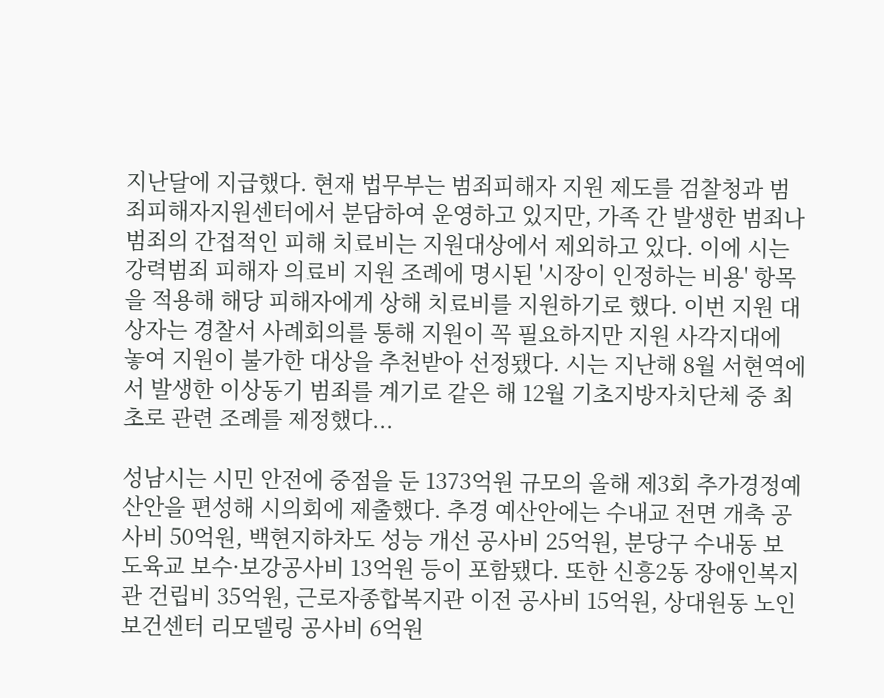지난달에 지급했다. 현재 법무부는 범죄피해자 지원 제도를 검찰청과 범죄피해자지원센터에서 분담하여 운영하고 있지만, 가족 간 발생한 범죄나 범죄의 간접적인 피해 치료비는 지원대상에서 제외하고 있다. 이에 시는 강력범죄 피해자 의료비 지원 조례에 명시된 '시장이 인정하는 비용' 항목을 적용해 해당 피해자에게 상해 치료비를 지원하기로 했다. 이번 지원 대상자는 경찰서 사례회의를 통해 지원이 꼭 필요하지만 지원 사각지대에 놓여 지원이 불가한 대상을 추천받아 선정됐다. 시는 지난해 8월 서현역에서 발생한 이상동기 범죄를 계기로 같은 해 12월 기초지방자치단체 중 최초로 관련 조례를 제정했다...

성남시는 시민 안전에 중점을 둔 1373억원 규모의 올해 제3회 추가경정예산안을 편성해 시의회에 제출했다. 추경 예산안에는 수내교 전면 개축 공사비 50억원, 백현지하차도 성능 개선 공사비 25억원, 분당구 수내동 보도육교 보수·보강공사비 13억원 등이 포함됐다. 또한 신흥2동 장애인복지관 건립비 35억원, 근로자종합복지관 이전 공사비 15억원, 상대원동 노인보건센터 리모델링 공사비 6억원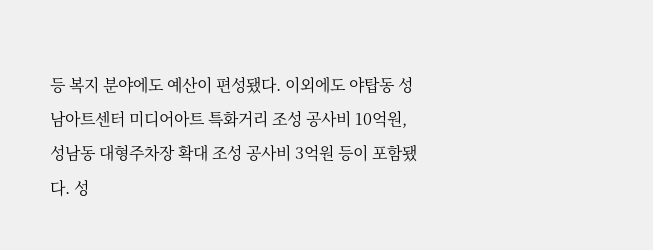등 복지 분야에도 예산이 편성됐다. 이외에도 야탑동 성남아트센터 미디어아트 특화거리 조성 공사비 10억원, 성남동 대형주차장 확대 조성 공사비 3억원 등이 포함됐다. 성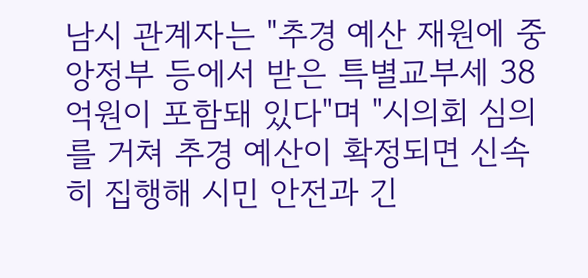남시 관계자는 "추경 예산 재원에 중앙정부 등에서 받은 특별교부세 38억원이 포함돼 있다"며 "시의회 심의를 거쳐 추경 예산이 확정되면 신속히 집행해 시민 안전과 긴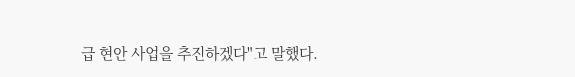급 현안 사업을 추진하겠다"고 말했다.